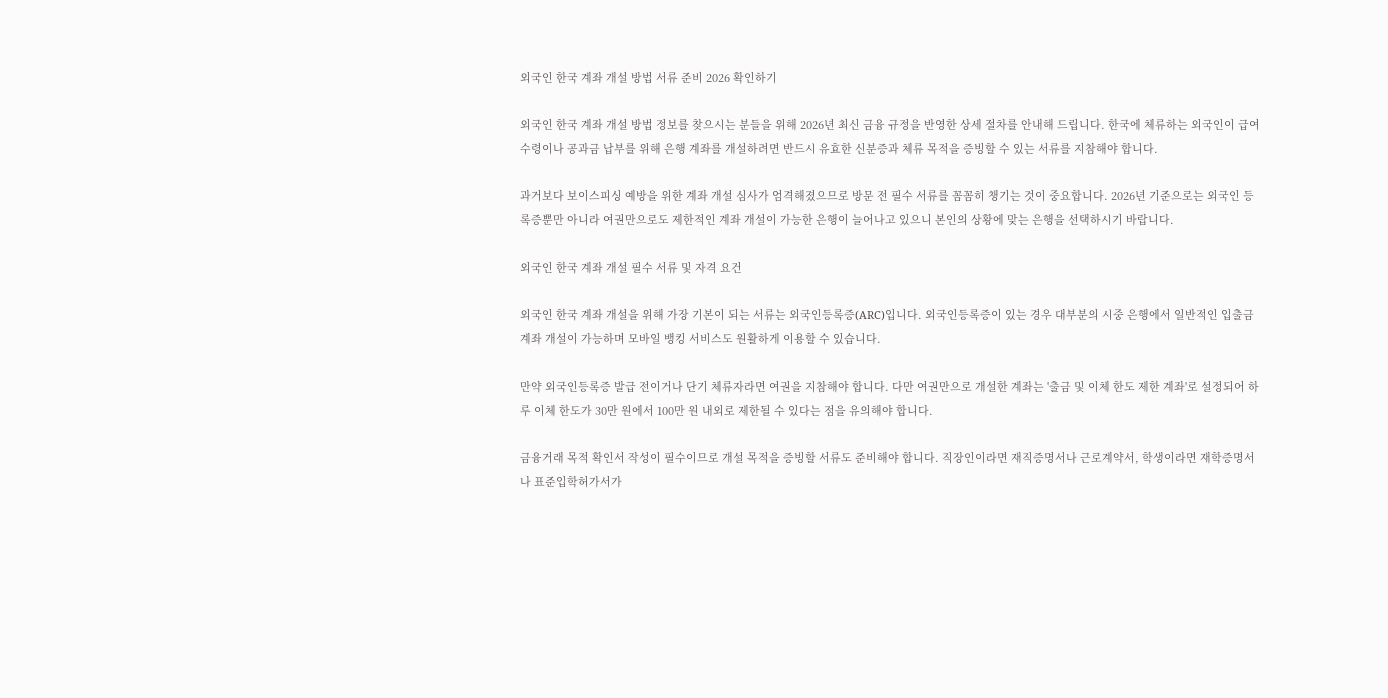외국인 한국 계좌 개설 방법 서류 준비 2026 확인하기

외국인 한국 계좌 개설 방법 정보를 찾으시는 분들을 위해 2026년 최신 금융 규정을 반영한 상세 절차를 안내해 드립니다. 한국에 체류하는 외국인이 급여 수령이나 공과금 납부를 위해 은행 계좌를 개설하려면 반드시 유효한 신분증과 체류 목적을 증빙할 수 있는 서류를 지참해야 합니다.

과거보다 보이스피싱 예방을 위한 계좌 개설 심사가 엄격해졌으므로 방문 전 필수 서류를 꼼꼼히 챙기는 것이 중요합니다. 2026년 기준으로는 외국인 등록증뿐만 아니라 여권만으로도 제한적인 계좌 개설이 가능한 은행이 늘어나고 있으니 본인의 상황에 맞는 은행을 선택하시기 바랍니다.

외국인 한국 계좌 개설 필수 서류 및 자격 요건

외국인 한국 계좌 개설을 위해 가장 기본이 되는 서류는 외국인등록증(ARC)입니다. 외국인등록증이 있는 경우 대부분의 시중 은행에서 일반적인 입출금 계좌 개설이 가능하며 모바일 뱅킹 서비스도 원활하게 이용할 수 있습니다.

만약 외국인등록증 발급 전이거나 단기 체류자라면 여권을 지참해야 합니다. 다만 여권만으로 개설한 계좌는 '출금 및 이체 한도 제한 계좌'로 설정되어 하루 이체 한도가 30만 원에서 100만 원 내외로 제한될 수 있다는 점을 유의해야 합니다.

금융거래 목적 확인서 작성이 필수이므로 개설 목적을 증빙할 서류도 준비해야 합니다. 직장인이라면 재직증명서나 근로계약서, 학생이라면 재학증명서나 표준입학허가서가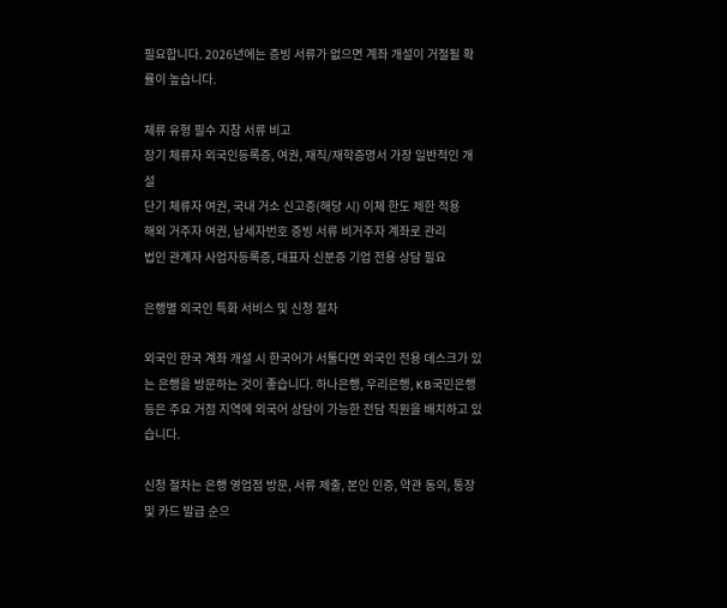필요합니다. 2026년에는 증빙 서류가 없으면 계좌 개설이 거절될 확률이 높습니다.

체류 유형 필수 지참 서류 비고
장기 체류자 외국인등록증, 여권, 재직/재학증명서 가장 일반적인 개설
단기 체류자 여권, 국내 거소 신고증(해당 시) 이체 한도 제한 적용
해외 거주자 여권, 납세자번호 증빙 서류 비거주자 계좌로 관리
법인 관계자 사업자등록증, 대표자 신분증 기업 전용 상담 필요

은행별 외국인 특화 서비스 및 신청 절차

외국인 한국 계좌 개설 시 한국어가 서툴다면 외국인 전용 데스크가 있는 은행을 방문하는 것이 좋습니다. 하나은행, 우리은행, KB국민은행 등은 주요 거점 지역에 외국어 상담이 가능한 전담 직원을 배치하고 있습니다.

신청 절차는 은행 영업점 방문, 서류 제출, 본인 인증, 약관 동의, 통장 및 카드 발급 순으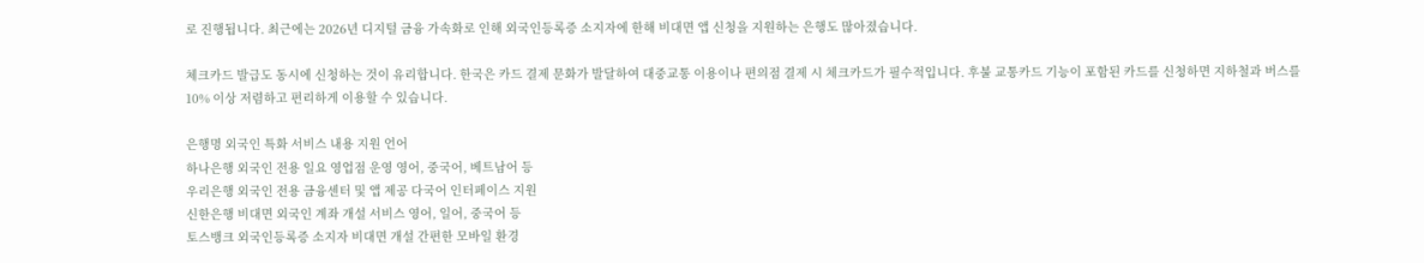로 진행됩니다. 최근에는 2026년 디지털 금융 가속화로 인해 외국인등록증 소지자에 한해 비대면 앱 신청을 지원하는 은행도 많아졌습니다.

체크카드 발급도 동시에 신청하는 것이 유리합니다. 한국은 카드 결제 문화가 발달하여 대중교통 이용이나 편의점 결제 시 체크카드가 필수적입니다. 후불 교통카드 기능이 포함된 카드를 신청하면 지하철과 버스를 10% 이상 저렴하고 편리하게 이용할 수 있습니다.

은행명 외국인 특화 서비스 내용 지원 언어
하나은행 외국인 전용 일요 영업점 운영 영어, 중국어, 베트남어 등
우리은행 외국인 전용 금융센터 및 앱 제공 다국어 인터페이스 지원
신한은행 비대면 외국인 계좌 개설 서비스 영어, 일어, 중국어 등
토스뱅크 외국인등록증 소지자 비대면 개설 간편한 모바일 환경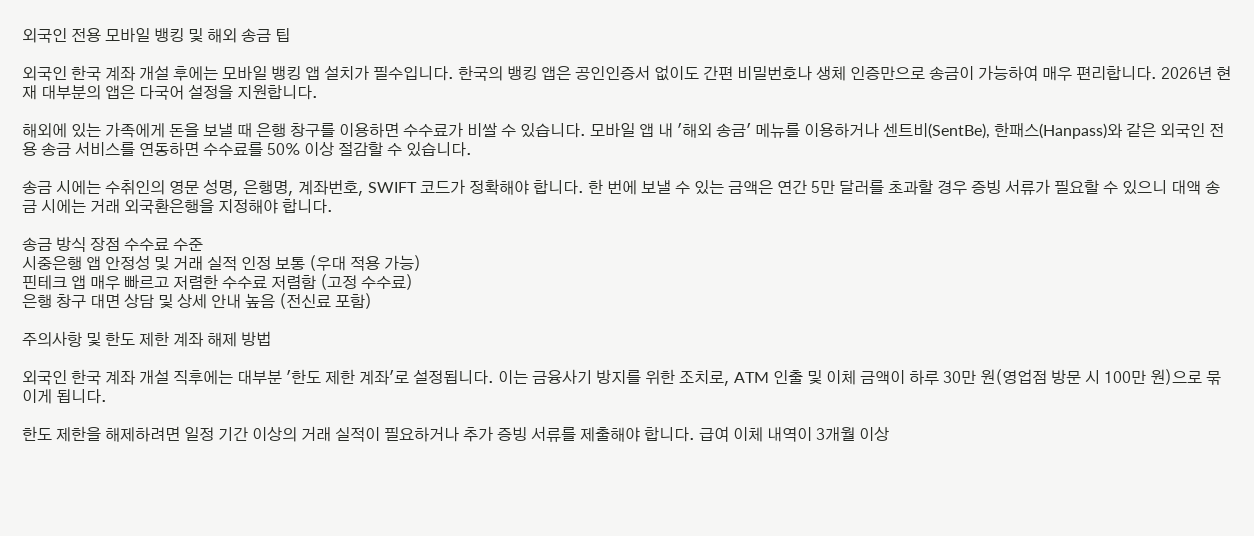외국인 전용 모바일 뱅킹 및 해외 송금 팁

외국인 한국 계좌 개설 후에는 모바일 뱅킹 앱 설치가 필수입니다. 한국의 뱅킹 앱은 공인인증서 없이도 간편 비밀번호나 생체 인증만으로 송금이 가능하여 매우 편리합니다. 2026년 현재 대부분의 앱은 다국어 설정을 지원합니다.

해외에 있는 가족에게 돈을 보낼 때 은행 창구를 이용하면 수수료가 비쌀 수 있습니다. 모바일 앱 내 '해외 송금' 메뉴를 이용하거나 센트비(SentBe), 한패스(Hanpass)와 같은 외국인 전용 송금 서비스를 연동하면 수수료를 50% 이상 절감할 수 있습니다.

송금 시에는 수취인의 영문 성명, 은행명, 계좌번호, SWIFT 코드가 정확해야 합니다. 한 번에 보낼 수 있는 금액은 연간 5만 달러를 초과할 경우 증빙 서류가 필요할 수 있으니 대액 송금 시에는 거래 외국환은행을 지정해야 합니다.

송금 방식 장점 수수료 수준
시중은행 앱 안정성 및 거래 실적 인정 보통 (우대 적용 가능)
핀테크 앱 매우 빠르고 저렴한 수수료 저렴함 (고정 수수료)
은행 창구 대면 상담 및 상세 안내 높음 (전신료 포함)

주의사항 및 한도 제한 계좌 해제 방법

외국인 한국 계좌 개설 직후에는 대부분 '한도 제한 계좌'로 설정됩니다. 이는 금융사기 방지를 위한 조치로, ATM 인출 및 이체 금액이 하루 30만 원(영업점 방문 시 100만 원)으로 묶이게 됩니다.

한도 제한을 해제하려면 일정 기간 이상의 거래 실적이 필요하거나 추가 증빙 서류를 제출해야 합니다. 급여 이체 내역이 3개월 이상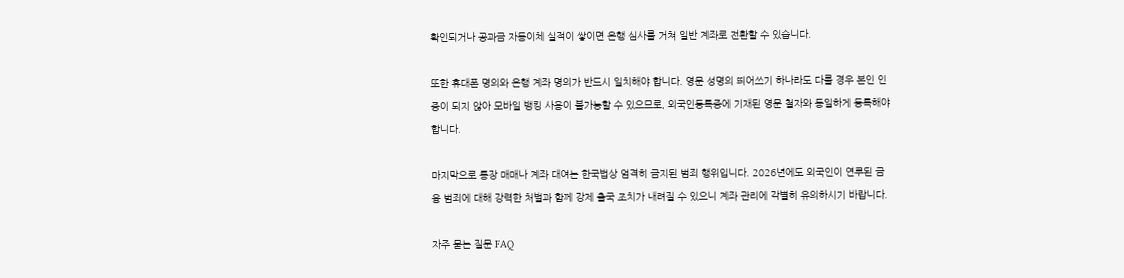확인되거나 공과금 자동이체 실적이 쌓이면 은행 심사를 거쳐 일반 계좌로 전환할 수 있습니다.

또한 휴대폰 명의와 은행 계좌 명의가 반드시 일치해야 합니다. 영문 성명의 띄어쓰기 하나라도 다를 경우 본인 인증이 되지 않아 모바일 뱅킹 사용이 불가능할 수 있으므로, 외국인등록증에 기재된 영문 철자와 동일하게 등록해야 합니다.

마지막으로 통장 매매나 계좌 대여는 한국법상 엄격히 금지된 범죄 행위입니다. 2026년에도 외국인이 연루된 금융 범죄에 대해 강력한 처벌과 함께 강제 출국 조치가 내려질 수 있으니 계좌 관리에 각별히 유의하시기 바랍니다.

자주 묻는 질문 FAQ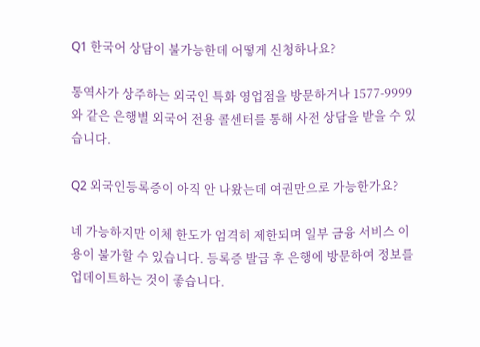Q1 한국어 상담이 불가능한데 어떻게 신청하나요?

통역사가 상주하는 외국인 특화 영업점을 방문하거나 1577-9999와 같은 은행별 외국어 전용 콜센터를 통해 사전 상담을 받을 수 있습니다.

Q2 외국인등록증이 아직 안 나왔는데 여권만으로 가능한가요?

네 가능하지만 이체 한도가 엄격히 제한되며 일부 금융 서비스 이용이 불가할 수 있습니다. 등록증 발급 후 은행에 방문하여 정보를 업데이트하는 것이 좋습니다.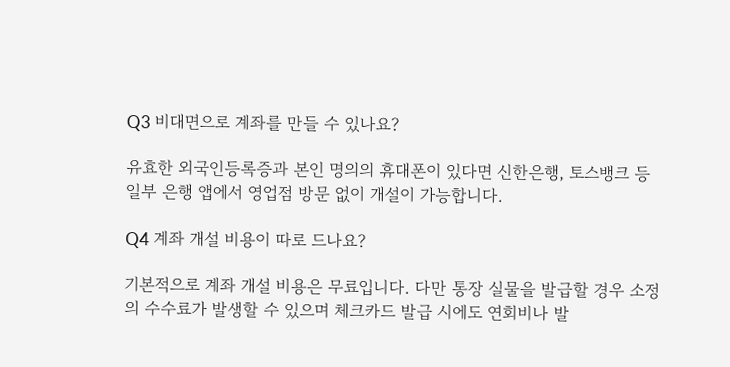Q3 비대면으로 계좌를 만들 수 있나요?

유효한 외국인등록증과 본인 명의의 휴대폰이 있다면 신한은행, 토스뱅크 등 일부 은행 앱에서 영업점 방문 없이 개설이 가능합니다.

Q4 계좌 개설 비용이 따로 드나요?

기본적으로 계좌 개설 비용은 무료입니다. 다만 통장 실물을 발급할 경우 소정의 수수료가 발생할 수 있으며 체크카드 발급 시에도 연회비나 발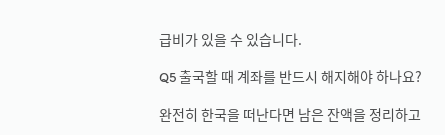급비가 있을 수 있습니다.

Q5 출국할 때 계좌를 반드시 해지해야 하나요?

완전히 한국을 떠난다면 남은 잔액을 정리하고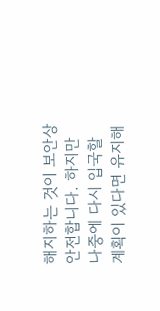해지하는 것이 보안상 안전합니다. 하지만 나중에 다시 입국할 계획이 있다면 유지해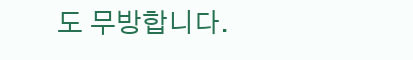도 무방합니다.